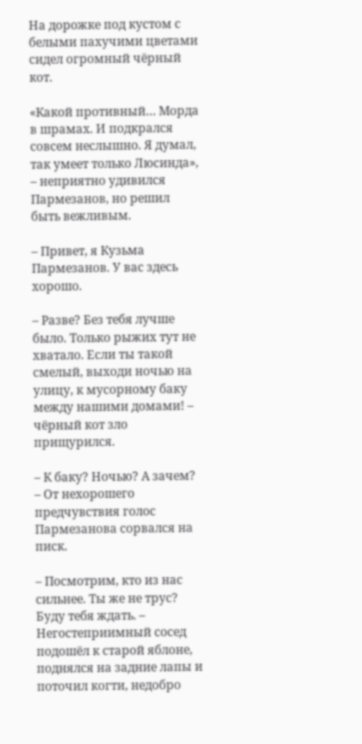На дорожке под кустом с белыми пахучими цветами сидел огромный чёрный кот.

«Какой противный… Морда в шрамах. И подкрался совсем неслышно. Я думал, так умеет только Люсинда», – неприятно удивился Пармезанов, но решил быть вежливым.

– Привет, я Кузьма Пармезанов. У вас здесь хорошо.

– Разве? Без тебя лучше было. Только рыжих тут не хватало. Если ты такой смелый, выходи ночью на улицу, к мусорному баку между нашими домами! – чёрный кот зло прищурился.

– К баку? Ночью? А зачем? – От нехорошего предчувствия голос Пармезанова сорвался на писк.

– Посмотрим, кто из нас сильнее. Ты же не трус? Буду тебя ждать. – Негостеприимный сосед подошёл к старой яблоне, поднялся на задние лапы и поточил когти, недобро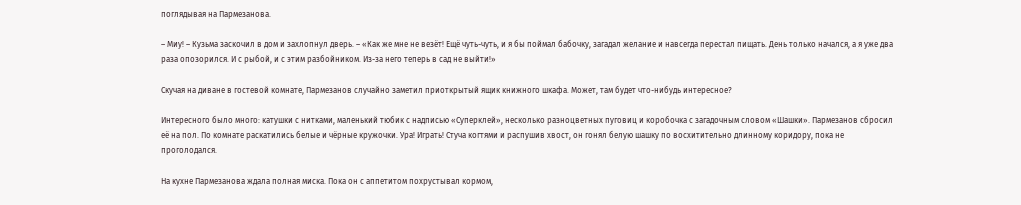поглядывая на Пармезанова.

– Миу! – Кузьма заскочил в дом и захлопнул дверь. – «Как же мне не везёт! Ещё чуть-чуть, и я бы поймал бабочку, загадал желание и навсегда перестал пищать. День только начался, а я уже два раза опозорился. И с рыбой, и с этим разбойником. Из-за него теперь в сад не выйти!»

Скучая на диване в гостевой комнате, Пармезанов случайно заметил приоткрытый ящик книжного шкафа. Может, там будет что-нибудь интересное?

Интересного было много: катушки с нитками, маленький тюбик с надписью «Суперклей», несколько разноцветных пуговиц и коробочка с загадочным словом «Шашки». Пармезанов сбросил её на пол. По комнате раскатились белые и чёрные кружочки. Ура! Играть! Стуча когтями и распушив хвост, он гонял белую шашку по восхитительно длинному коридору, пока не проголодался.

На кухне Пармезанова ждала полная миска. Пока он с аппетитом похрустывал кормом,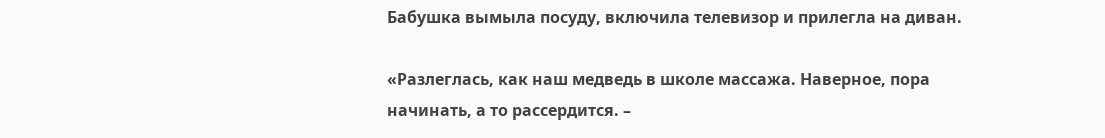Бабушка вымыла посуду, включила телевизор и прилегла на диван.

«Разлеглась, как наш медведь в школе массажа. Наверное, пора начинать, а то рассердится. –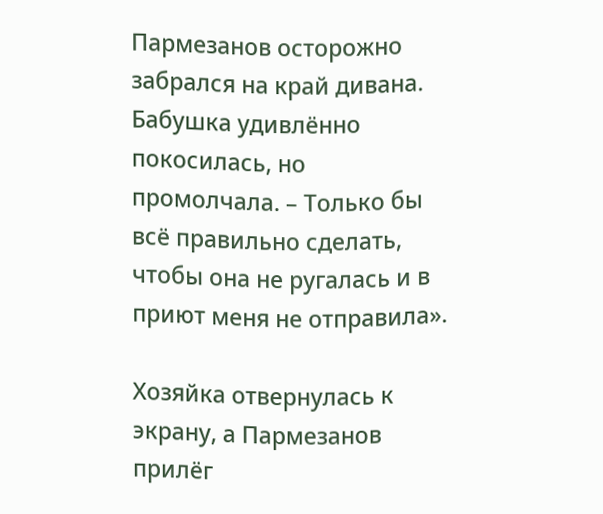Пармезанов осторожно забрался на край дивана. Бабушка удивлённо покосилась, но промолчала. – Только бы всё правильно сделать, чтобы она не ругалась и в приют меня не отправила».

Хозяйка отвернулась к экрану, а Пармезанов прилёг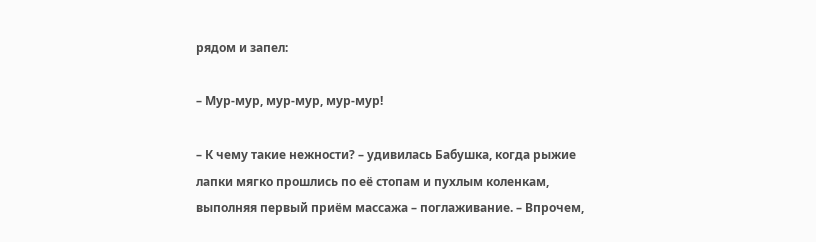рядом и запел:

– Мур-мур, мур-мур, мур-мур!

– К чему такие нежности? – удивилась Бабушка, когда рыжие лапки мягко прошлись по её стопам и пухлым коленкам, выполняя первый приём массажа – поглаживание. – Впрочем,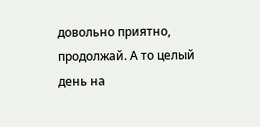довольно приятно, продолжай. А то целый день на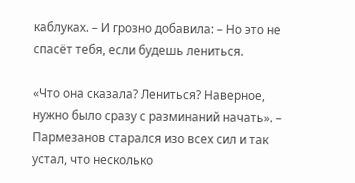каблуках. – И грозно добавила: – Но это не спасёт тебя, если будешь лениться.

«Что она сказала? Лениться? Наверное, нужно было сразу с разминаний начать». – Пармезанов старался изо всех сил и так устал, что несколько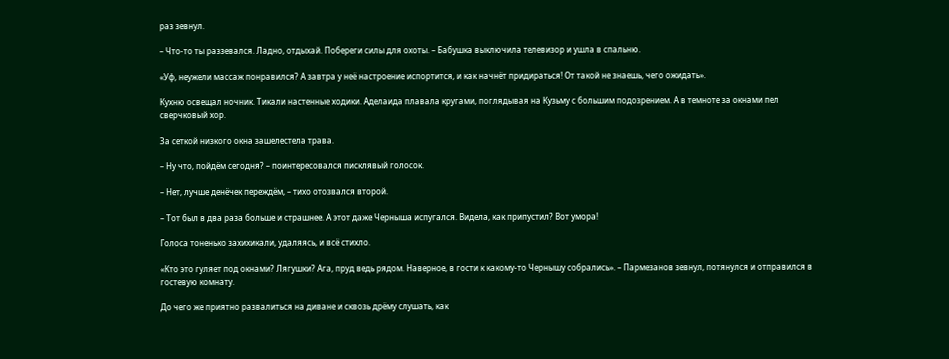раз зевнул.

– Что-то ты раззевался. Ладно, отдыхай. Побереги силы для охоты. – Бабушка выключила телевизор и ушла в спальню.

«Уф, неужели массаж понравился? А завтра у неё настроение испортится, и как начнёт придираться! От такой не знаешь, чего ожидать».

Кухню освещал ночник. Тикали настенные ходики. Аделаида плавала кругами, поглядывая на Кузьму с большим подозрением. А в темноте за окнами пел сверчковый хор.

За сеткой низкого окна зашелестела трава.

– Ну что, пойдём сегодня? – поинтересовался писклявый голосок.

– Нет, лучше денёчек переждём, – тихо отозвался второй.

– Тот был в два раза больше и страшнее. А этот даже Черныша испугался. Видела, как припустил? Вот умора!

Голоса тоненько захихикали, удаляясь, и всё стихло.

«Кто это гуляет под окнами? Лягушки? Ага, пруд ведь рядом. Наверное, в гости к какому-то Чернышу собрались». – Пармезанов зевнул, потянулся и отправился в гостевую комнату.

До чего же приятно развалиться на диване и сквозь дрёму слушать, как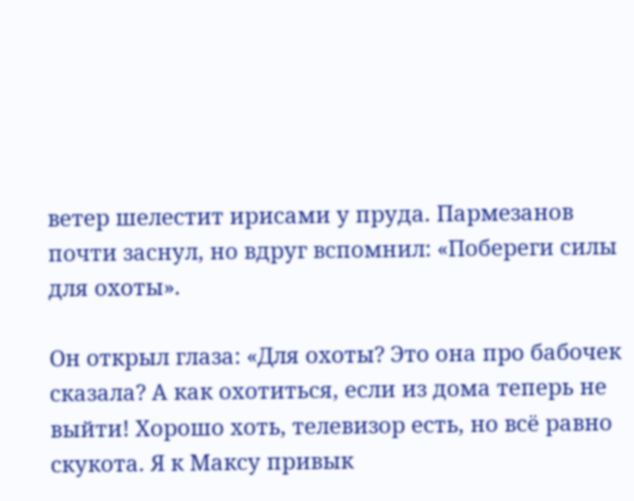ветер шелестит ирисами у пруда. Пармезанов почти заснул, но вдруг вспомнил: «Побереги силы для охоты».

Он открыл глаза: «Для охоты? Это она про бабочек сказала? А как охотиться, если из дома теперь не выйти! Хорошо хоть, телевизор есть, но всё равно скукота. Я к Максу привык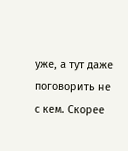уже, а тут даже поговорить не с кем. Скорее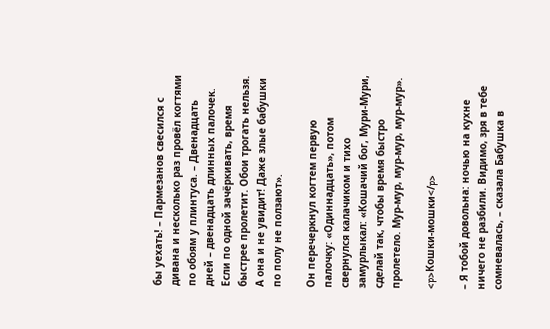бы уехать! – Пармезанов свесился с дивана и несколько раз провёл когтями по обоям у плинтуса. – Двенадцать дней – двенадцать длинных палочек. Если по одной зачёркивать, время быстрее пролетит. Обои трогать нельзя. А она и не увидит! Даже злые бабушки по полу не ползают».

Он перечеркнул когтем первую палочку: «Одиннадцать», потом свернулся калачиком и тихо замурлыкал: «Кошачий бог, Мури-Мури, сделай так, чтобы время быстро пролетело. Мур-мур, мур-мур, мур-мур».

<p>Кошки-мошки</p>

– Я тобой довольна: ночью на кухне ничего не разбили. Видимо, зря в тебе сомневалась, – сказала Бабушка в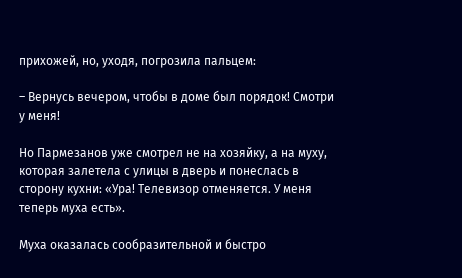прихожей, но, уходя, погрозила пальцем:

– Вернусь вечером, чтобы в доме был порядок! Смотри у меня!

Но Пармезанов уже смотрел не на хозяйку, а на муху, которая залетела с улицы в дверь и понеслась в сторону кухни: «Ура! Телевизор отменяется. У меня теперь муха есть».

Муха оказалась сообразительной и быстро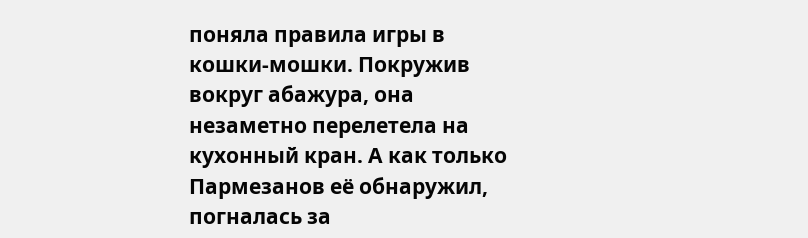поняла правила игры в кошки-мошки. Покружив вокруг абажура, она незаметно перелетела на кухонный кран. А как только Пармезанов её обнаружил, погналась за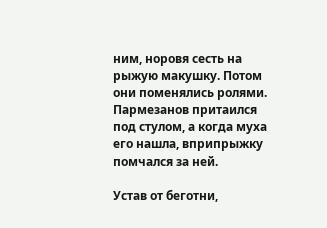ним, норовя сесть на рыжую макушку. Потом они поменялись ролями. Пармезанов притаился под стулом, а когда муха его нашла, вприпрыжку помчался за ней.

Устав от беготни,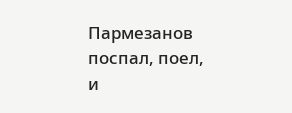Пармезанов поспал, поел, и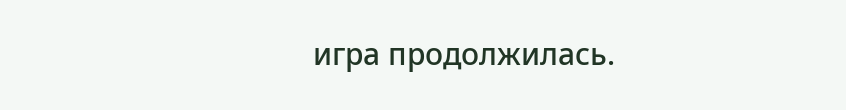игра продолжилась.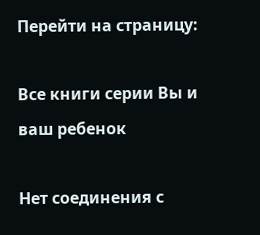Перейти на страницу:

Все книги серии Вы и ваш ребенок

Нет соединения с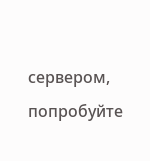сервером, попробуйте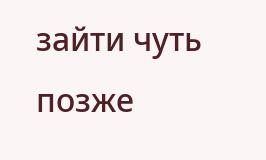зайти чуть позже